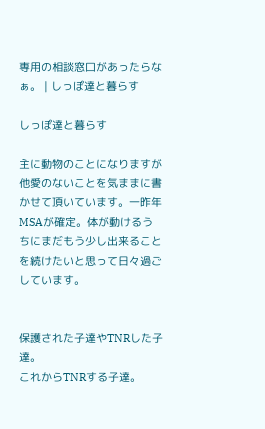専用の相談窓口があったらなぁ。 | しっぽ達と暮らす

しっぽ達と暮らす

主に動物のことになりますが他愛のないことを気ままに書かせて頂いています。一昨年MSAが確定。体が動けるうちにまだもう少し出来ることを続けたいと思って日々過ごしています。


保護された子達やTNRした子達。
これからTNRする子達。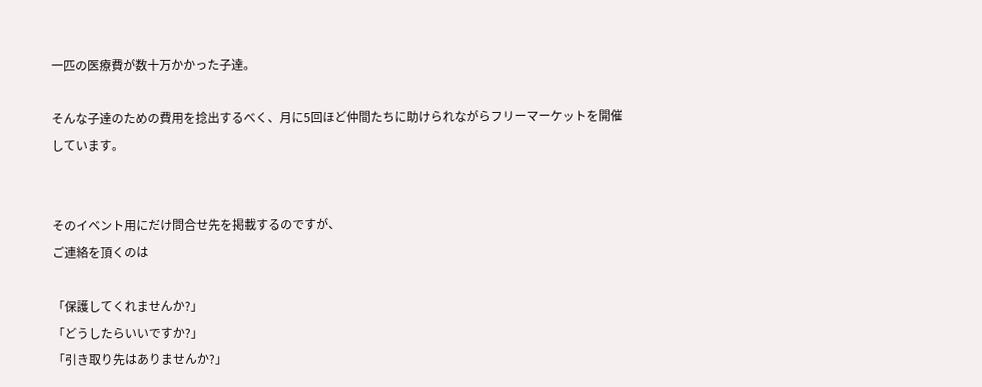一匹の医療費が数十万かかった子達。

そんな子達のための費用を捻出するべく、月に5回ほど仲間たちに助けられながらフリーマーケットを開催しています。


そのイベント用にだけ問合せ先を掲載するのですが、
ご連絡を頂くのは

「保護してくれませんか?」
「どうしたらいいですか?」
「引き取り先はありませんか?」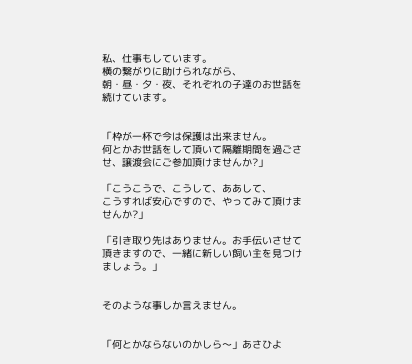私、仕事もしています。
横の繋がりに助けられながら、
朝・昼・夕・夜、それぞれの子達のお世話を続けています。


「枠が一杯で今は保護は出来ません。
何とかお世話をして頂いて隔離期間を過ごさせ、譲渡会にご参加頂けませんか?」

「こうこうで、こうして、ああして、
こうすれば安心ですので、やってみて頂けませんか?」

「引き取り先はありません。お手伝いさせて頂きますので、一緒に新しい飼い主を見つけましょう。」


そのような事しか言えません。


「何とかならないのかしら〜」あさひよ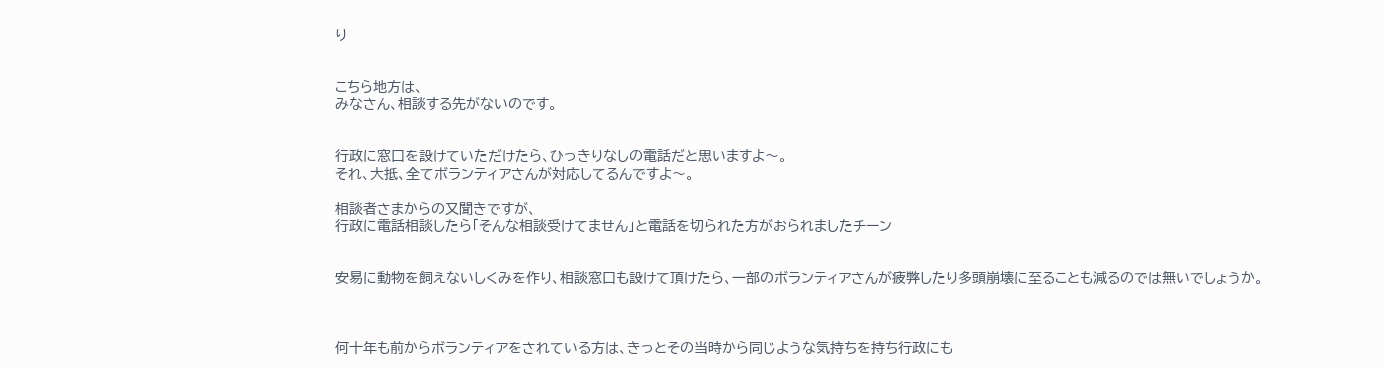り


こちら地方は、
みなさん、相談する先がないのです。


行政に窓口を設けていただけたら、ひっきりなしの電話だと思いますよ〜。
それ、大抵、全てボランティアさんが対応してるんですよ〜。

相談者さまからの又聞きですが、
行政に電話相談したら「そんな相談受けてません」と電話を切られた方がおられましたチーン


安易に動物を飼えないしくみを作り、相談窓口も設けて頂けたら、一部のボランティアさんが疲弊したり多頭崩壊に至ることも減るのでは無いでしょうか。



何十年も前からボランティアをされている方は、きっとその当時から同じような気持ちを持ち行政にも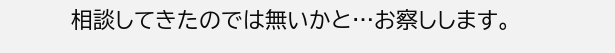相談してきたのでは無いかと…お察しします。